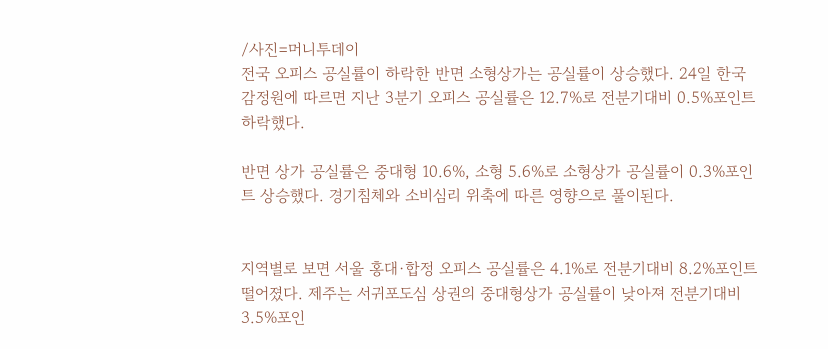/사진=머니투데이
전국 오피스 공실률이 하락한 반면 소형상가는 공실률이 상승했다. 24일 한국감정원에 따르면 지난 3분기 오피스 공실률은 12.7%로 전분기대비 0.5%포인트 하락했다.

반면 상가 공실률은 중대형 10.6%, 소형 5.6%로 소형상가 공실률이 0.3%포인트 상승했다. 경기침체와 소비심리 위축에 따른 영향으로 풀이된다.


지역별로 보면 서울 홍대·합정 오피스 공실률은 4.1%로 전분기대비 8.2%포인트 떨어졌다. 제주는 서귀포도심 상권의 중대형상가 공실률이 낮아져 전분기대비 3.5%포인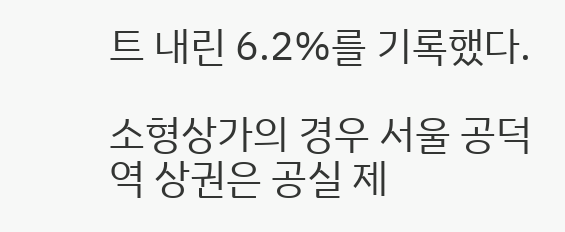트 내린 6.2%를 기록했다.

소형상가의 경우 서울 공덕역 상권은 공실 제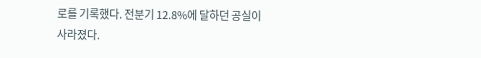로를 기록했다. 전분기 12.8%에 달하던 공실이 사라졌다.